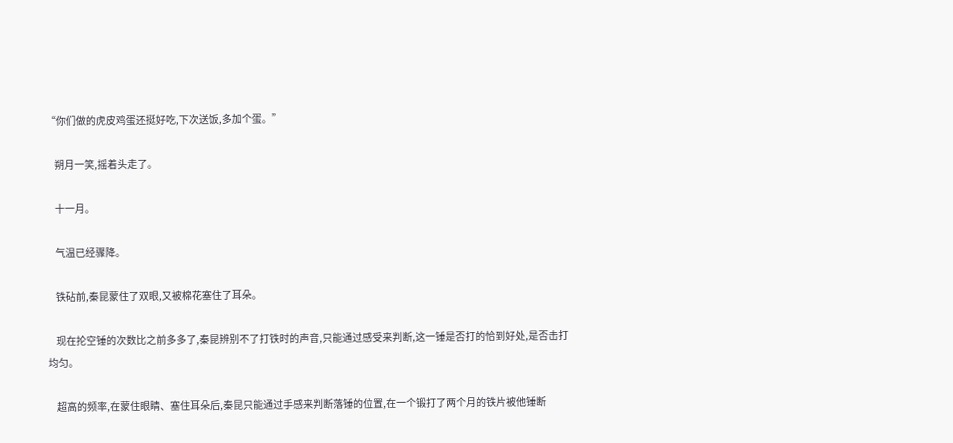“你们做的虎皮鸡蛋还挺好吃,下次送饭,多加个蛋。”

    朔月一笑,摇着头走了。

    十一月。

    气温已经骤降。

    铁砧前,秦昆蒙住了双眼,又被棉花塞住了耳朵。

    现在抡空锤的次数比之前多多了,秦昆辨别不了打铁时的声音,只能通过感受来判断,这一锤是否打的恰到好处,是否击打均匀。

    超高的频率,在蒙住眼睛、塞住耳朵后,秦昆只能通过手感来判断落锤的位置,在一个锻打了两个月的铁片被他锤断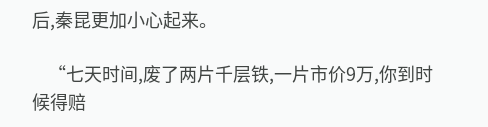后,秦昆更加小心起来。

    “七天时间,废了两片千层铁,一片市价9万,你到时候得赔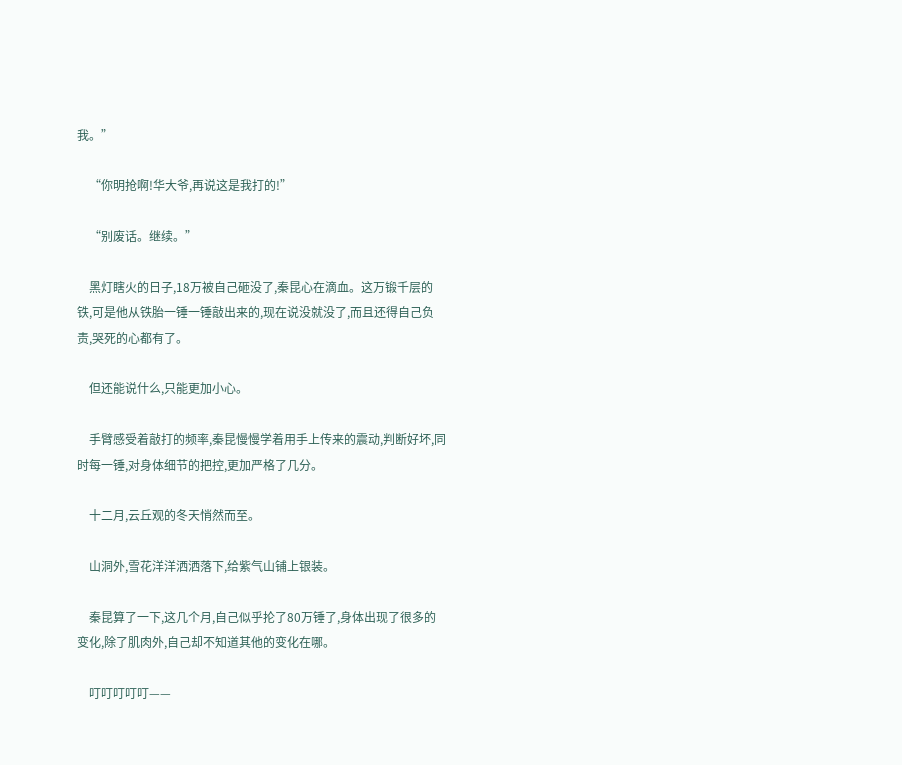我。”

    “你明抢啊!华大爷,再说这是我打的!”

    “别废话。继续。”

    黑灯瞎火的日子,18万被自己砸没了,秦昆心在滴血。这万锻千层的铁,可是他从铁胎一锤一锤敲出来的,现在说没就没了,而且还得自己负责,哭死的心都有了。

    但还能说什么,只能更加小心。

    手臂感受着敲打的频率,秦昆慢慢学着用手上传来的震动,判断好坏,同时每一锤,对身体细节的把控,更加严格了几分。

    十二月,云丘观的冬天悄然而至。

    山洞外,雪花洋洋洒洒落下,给紫气山铺上银装。

    秦昆算了一下,这几个月,自己似乎抡了80万锤了,身体出现了很多的变化,除了肌肉外,自己却不知道其他的变化在哪。

    叮叮叮叮叮——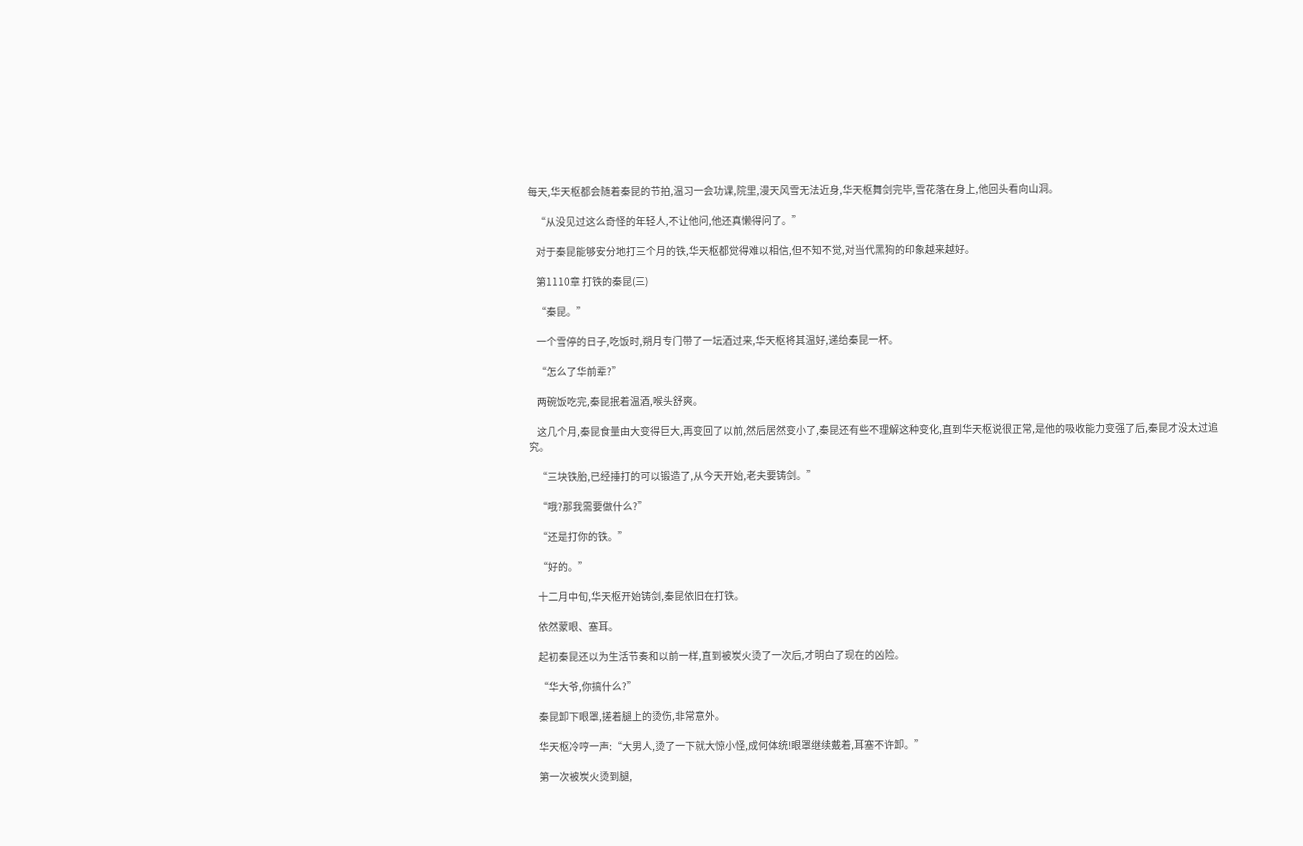每天,华天枢都会随着秦昆的节拍,温习一会功课,院里,漫天风雪无法近身,华天枢舞剑完毕,雪花落在身上,他回头看向山洞。

    “从没见过这么奇怪的年轻人,不让他问,他还真懒得问了。”

    对于秦昆能够安分地打三个月的铁,华天枢都觉得难以相信,但不知不觉,对当代黑狗的印象越来越好。

    第1110章 打铁的秦昆(三)

    “秦昆。”

    一个雪停的日子,吃饭时,朔月专门带了一坛酒过来,华天枢将其温好,递给秦昆一杯。

    “怎么了华前辈?”

    两碗饭吃完,秦昆抿着温酒,喉头舒爽。

    这几个月,秦昆食量由大变得巨大,再变回了以前,然后居然变小了,秦昆还有些不理解这种变化,直到华天枢说很正常,是他的吸收能力变强了后,秦昆才没太过追究。

    “三块铁胎,已经捶打的可以锻造了,从今天开始,老夫要铸剑。”

    “哦?那我需要做什么?”

    “还是打你的铁。”

    “好的。”

    十二月中旬,华天枢开始铸剑,秦昆依旧在打铁。

    依然蒙眼、塞耳。

    起初秦昆还以为生活节奏和以前一样,直到被炭火烫了一次后,才明白了现在的凶险。

    “华大爷,你搞什么?”

    秦昆卸下眼罩,搓着腿上的烫伤,非常意外。

    华天枢冷哼一声:“大男人,烫了一下就大惊小怪,成何体统!眼罩继续戴着,耳塞不许卸。”

    第一次被炭火烫到腿,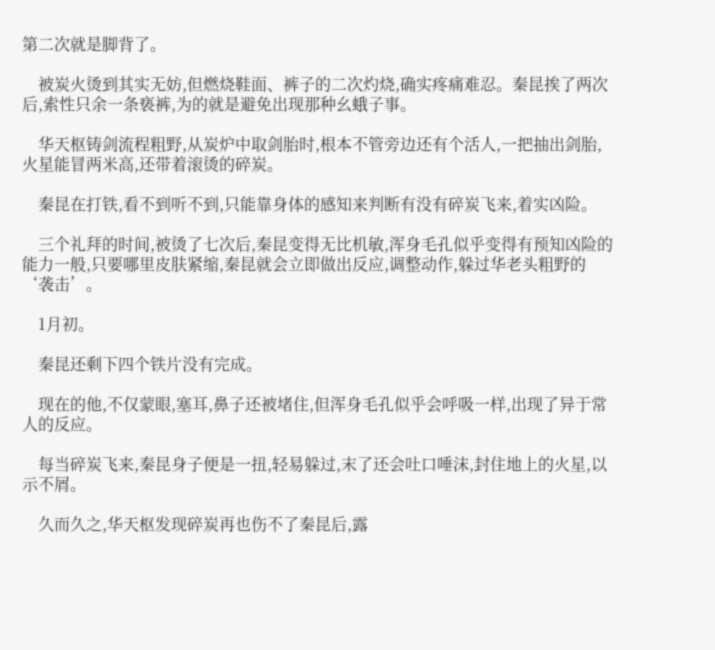第二次就是脚背了。

    被炭火烫到其实无妨,但燃烧鞋面、裤子的二次灼烧,确实疼痛难忍。秦昆挨了两次后,索性只余一条亵裤,为的就是避免出现那种幺蛾子事。

    华天枢铸剑流程粗野,从炭炉中取剑胎时,根本不管旁边还有个活人,一把抽出剑胎,火星能冒两米高,还带着滚烫的碎炭。

    秦昆在打铁,看不到听不到,只能靠身体的感知来判断有没有碎炭飞来,着实凶险。

    三个礼拜的时间,被烫了七次后,秦昆变得无比机敏,浑身毛孔似乎变得有预知凶险的能力一般,只要哪里皮肤紧缩,秦昆就会立即做出反应,调整动作,躲过华老头粗野的‘袭击’。

    1月初。

    秦昆还剩下四个铁片没有完成。

    现在的他,不仅蒙眼,塞耳,鼻子还被堵住,但浑身毛孔似乎会呼吸一样,出现了异于常人的反应。

    每当碎炭飞来,秦昆身子便是一扭,轻易躲过,末了还会吐口唾沫,封住地上的火星,以示不屑。

    久而久之,华天枢发现碎炭再也伤不了秦昆后,露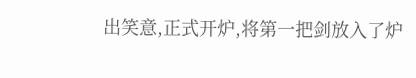出笑意,正式开炉,将第一把剑放入了炉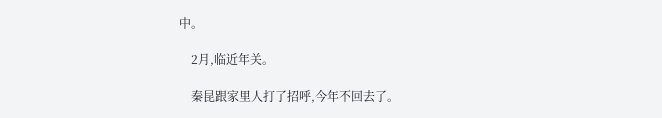中。

    2月,临近年关。

    秦昆跟家里人打了招呼,今年不回去了。